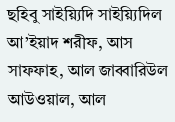ছহিবু সাইয়্যিদি সাইয়্যিদিল আ’ইয়াদ শরীফ, আস সাফফাহ, আল জাব্বারিউল আউওয়াল, আল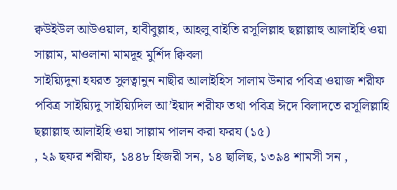ক্বউইউল আউওয়াল, হাবীবুল্লাহ, আহলু বাইতি রসূলিল্লাহ ছল্লাল্লাহু আলাইহি ওয়া সাল্লাম, মাওলানা মামদূহ মুর্শিদ ক্বিবলা
সাইয়্যিদুনা হযরত সুলত্বানুন নাছীর আলাইহিস সালাম উনার পবিত্র ওয়াজ শরীফ
পবিত্র সাইয়্যিদু সাইয়্যিদিল আ’ইয়াদ শরীফ তথা পবিত্র ঈদে বিলাদতে রসূলিল্লাহি ছল্লাল্লাহু আলাইহি ওয়া সাল্লাম পালন করা ফরয (১৫)
, ২৯ ছফর শরীফ, ১৪৪৮ হিজরী সন, ১৪ ছালিছ, ১৩৯৪ শামসী সন ,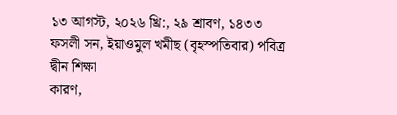১৩ আগস্ট, ২০২৬ খ্রি:, ২৯ শ্রাবণ, ১৪৩৩ ফসলী সন, ইয়াওমুল খমীছ (বৃহস্পতিবার) পবিত্র দ্বীন শিক্ষা
কারণ,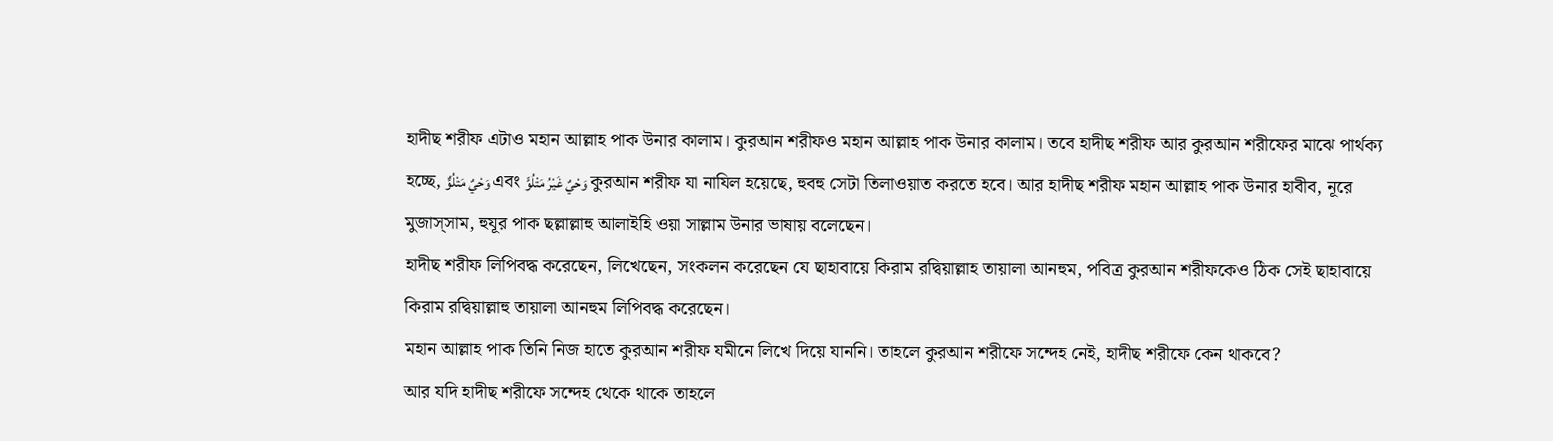হাদীছ শরীফ এটাও মহান আল্লাহ পাক উনার কালাম। কুরআন শরীফও মহান আল্লাহ পাক উনার কালাম। তবে হাদীছ শরীফ আর কুরআন শরীফের মাঝে পার্থক্য হচ্ছে, وَحْيٌ مَتْلُوٌّ এবং وَحْيٌ غَيْرُ مَتْلُوٍّ কুরআন শরীফ যা নাযিল হয়েছে, হুবহু সেটা তিলাওয়াত করতে হবে। আর হাদীছ শরীফ মহান আল্লাহ পাক উনার হাবীব, নূরে মুজাস্সাম, হুযূর পাক ছল্লাল্লাহু আলাইহি ওয়া সাল্লাম উনার ভাষায় বলেছেন।
হাদীছ শরীফ লিপিবদ্ধ করেছেন, লিখেছেন, সংকলন করেছেন যে ছাহাবায়ে কিরাম রদ্বিয়াল্লাহ তায়ালা আনহুম, পবিত্র কুরআন শরীফকেও ঠিক সেই ছাহাবায়ে কিরাম রদ্বিয়াল্লাহু তায়ালা আনহুম লিপিবদ্ধ করেছেন।
মহান আল্লাহ পাক তিনি নিজ হাতে কুরআন শরীফ যমীনে লিখে দিয়ে যাননি। তাহলে কুরআন শরীফে সন্দেহ নেই, হাদীছ শরীফে কেন থাকবে?
আর যদি হাদীছ শরীফে সন্দেহ থেকে থাকে তাহলে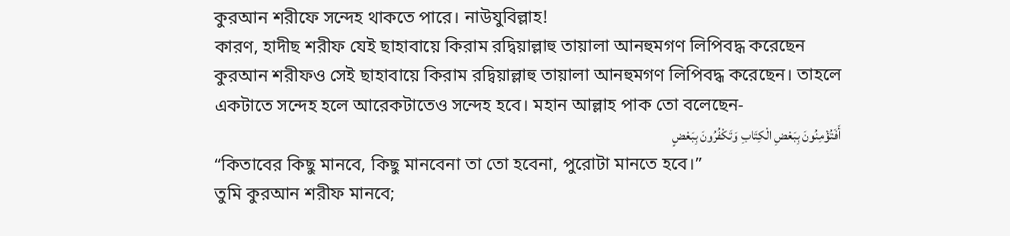কুরআন শরীফে সন্দেহ থাকতে পারে। নাউযুবিল্লাহ!
কারণ, হাদীছ শরীফ যেই ছাহাবায়ে কিরাম রদ্বিয়াল্লাহু তায়ালা আনহুমগণ লিপিবদ্ধ করেছেন কুরআন শরীফও সেই ছাহাবায়ে কিরাম রদ্বিয়াল্লাহু তায়ালা আনহুমগণ লিপিবদ্ধ করেছেন। তাহলে একটাতে সন্দেহ হলে আরেকটাতেও সন্দেহ হবে। মহান আল্লাহ পাক তো বলেছেন-
أَفَتُؤْمِنُونَ بِبَعْضِ الْكِتَابِ وَتَكْفُرُونَ بِبَعْضٍ
“কিতাবের কিছু মানবে, কিছু মানবেনা তা তো হবেনা, পুরোটা মানতে হবে।”
তুমি কুরআন শরীফ মানবে;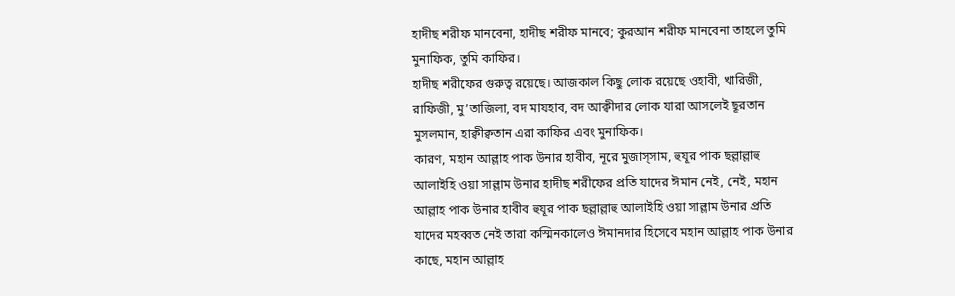হাদীছ শরীফ মানবেনা, হাদীছ শরীফ মানবে; কুরআন শরীফ মানবেনা তাহলে তুমি মুনাফিক, তুমি কাফির।
হাদীছ শরীফের গুরুত্ব রয়েছে। আজকাল কিছু লোক রয়েছে ওহাবী, খারিজী, রাফিজী, মু’তাজিলা, বদ মাযহাব, বদ আক্বীদার লোক যারা আসলেই ছূরতান মুসলমান, হাক্বীক্বতান এরা কাফির এবং মুনাফিক।
কারণ, মহান আল্লাহ পাক উনার হাবীব, নূরে মুজাস্সাম, হুযূর পাক ছল্লাল্লাহু আলাইহি ওয়া সাল্লাম উনার হাদীছ শরীফের প্রতি যাদের ঈমান নেই, নেই, মহান আল্লাহ পাক উনার হাবীব হুযূর পাক ছল্লাল্লাহু আলাইহি ওয়া সাল্লাম উনার প্রতি যাদের মহব্বত নেই তারা কস্মিনকালেও ঈমানদার হিসেবে মহান আল্লাহ পাক উনার কাছে, মহান আল্লাহ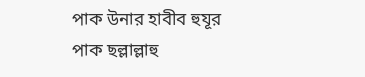পাক উনার হাবীব হুযূর পাক ছল্লাল্লাহু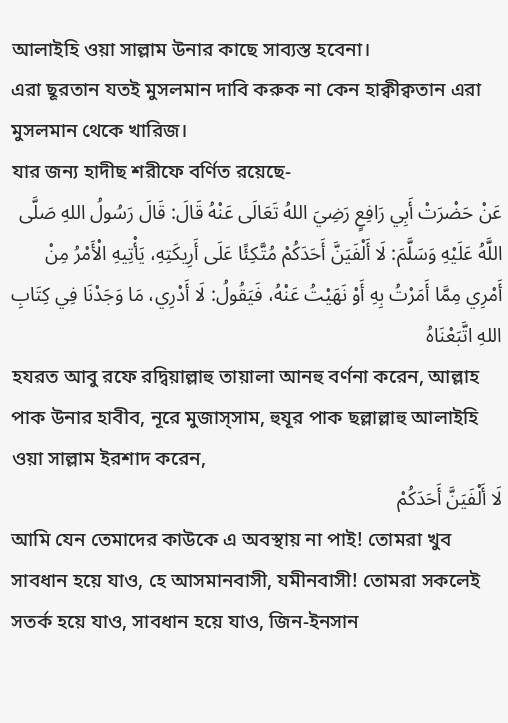আলাইহি ওয়া সাল্লাম উনার কাছে সাব্যস্ত হবেনা।
এরা ছূরতান যতই মুসলমান দাবি করুক না কেন হাক্বীক্বতান এরা মুসলমান থেকে খারিজ।
যার জন্য হাদীছ শরীফে বর্ণিত রয়েছে-
عَنْ حَضْرَتْ أَبِي رَافِعٍ رَضِيَ اللهُ تَعَالَى عَنْهُ قَالَ: قَالَ رَسُولُ اللهِ صَلَّى اللَّهُ عَلَيْهِ وَسَلَّمَ: لَا أَلْفَيَنَّ أَحَدَكُمْ مُتَّكِئًا عَلَى أَرِيكَتِهِ، يَأْتِيهِ الْأَمْرُ مِنْ أَمْرِي مِمَّا أَمَرْتُ بِهِ أَوْ نَهَيْتُ عَنْهُ، فَيَقُولُ: لَا أَدْرِي، مَا وَجَدْنَا فِي كِتَابِ اللهِ اتَّبَعْنَاهُ
হযরত আবু রফে রদ্বিয়াল্লাহু তায়ালা আনহু বর্ণনা করেন, আল্লাহ পাক উনার হাবীব, নূরে মুজাস্সাম, হুযূর পাক ছল্লাল্লাহু আলাইহি ওয়া সাল্লাম ইরশাদ করেন,
لَا أَلْفَيَنَّ أَحَدَكُمْ
আমি যেন তেমাদের কাউকে এ অবস্থায় না পাই! তোমরা খুব সাবধান হয়ে যাও, হে আসমানবাসী, যমীনবাসী! তোমরা সকলেই সতর্ক হয়ে যাও, সাবধান হয়ে যাও, জিন-ইনসান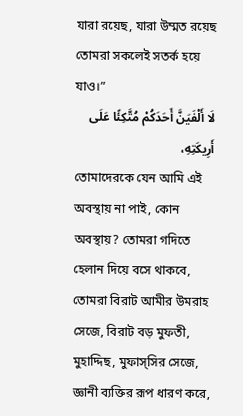যারা রয়েছ, যারা উম্মত রয়েছ তোমরা সকলেই সতর্ক হয়ে যাও।”
لَا أَلْفَيَنَّ أَحَدَكُمْ مُتَّكِئًا عَلَى أَرِيكَتِهِ،
তোমাদেরকে যেন আমি এই অবস্থায় না পাই, কোন অবস্থায়? তোমরা গদিতে হেলান দিয়ে বসে থাকবে, তোমরা বিরাট আমীর উমরাহ সেজে, বিরাট বড় মুফতী, মুহাদ্দিছ, মুফাস্সির সেজে, জ্ঞানী ব্যক্তির রূপ ধারণ করে,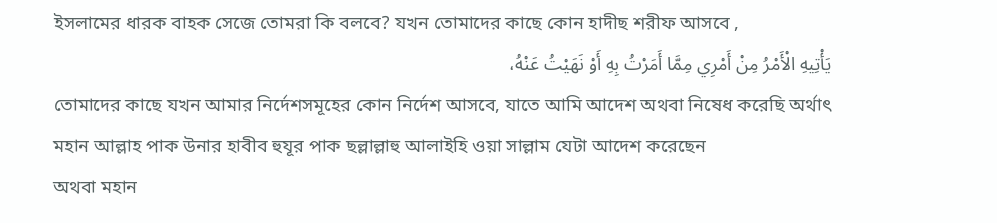ইসলামের ধারক বাহক সেজে তোমরা কি বলবে? যখন তোমাদের কাছে কোন হাদীছ শরীফ আসবে ,
يَأْتِيهِ الْأَمْرُ مِنْ أَمْرِي مِمَّا أَمَرْتُ بِهِ أَوْ نَهَيْتُ عَنْهُ،
তোমাদের কাছে যখন আমার নির্দেশসমূহের কোন নির্দেশ আসবে, যাতে আমি আদেশ অথবা নিষেধ করেছি অর্থাৎ মহান আল্লাহ পাক উনার হাবীব হুযূর পাক ছল্লাল্লাহু আলাইহি ওয়া সাল্লাম যেটা আদেশ করেছেন
অথবা মহান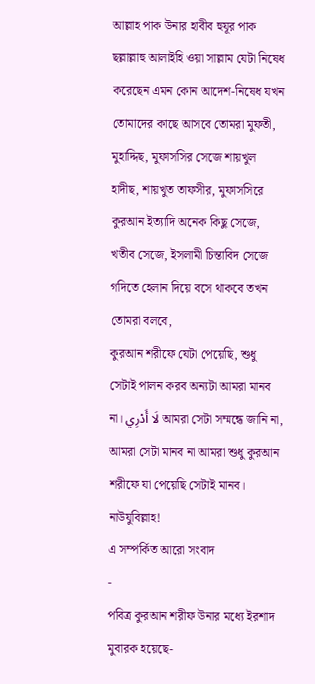আল্লাহ পাক উনার হাবীব হুযূর পাক ছল্লাল্লাহু আলাইহি ওয়া সাল্লাম যেটা নিষেধ করেছেন এমন কোন আদেশ-নিষেধ যখন তোমাদের কাছে আসবে তোমরা মুফতী, মুহাদ্দিছ, মুফাসসির সেজে শায়খুল হাদীছ, শায়খুত তাফসীর, মুফাসসিরে কুরআন ইত্যাদি অনেক কিছু সেজে, খতীব সেজে, ইসলামী চিন্তাবিদ সেজে গদিতে হেলান দিয়ে বসে থাকবে তখন তোমরা বলবে,
কুরআন শরীফে যেটা পেয়েছি, শুধু সেটাই পালন করব অন্যটা আমরা মানব না। لَا أَدْرِي আমরা সেটা সম্মন্ধে জানি না, আমরা সেটা মানব না আমরা শুধু কুরআন শরীফে যা পেয়েছি সেটাই মানব। নাউযুবিল্লাহ!
এ সম্পর্কিত আরো সংবাদ
-
পবিত্র কুরআন শরীফ উনার মধ্যে ইরশাদ মুবারক হয়েছে-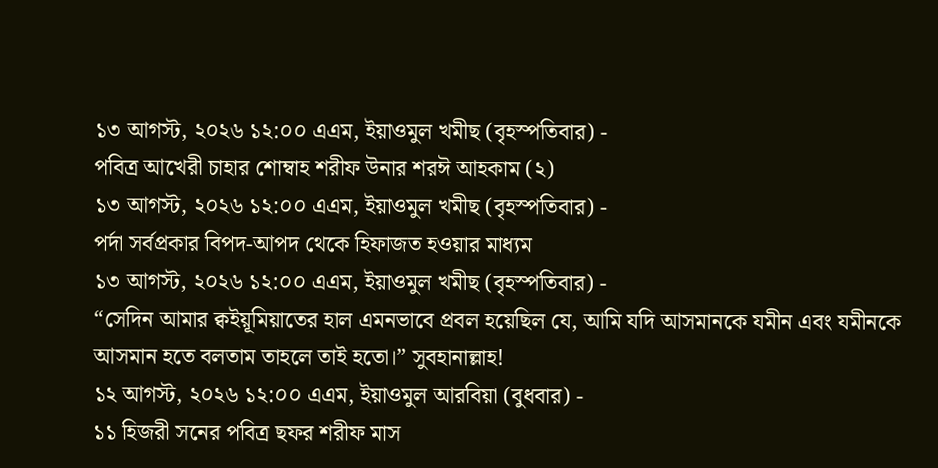১৩ আগস্ট, ২০২৬ ১২:০০ এএম, ইয়াওমুল খমীছ (বৃহস্পতিবার) -
পবিত্র আখেরী চাহার শোম্বাহ শরীফ উনার শরঈ আহকাম (২)
১৩ আগস্ট, ২০২৬ ১২:০০ এএম, ইয়াওমুল খমীছ (বৃহস্পতিবার) -
পর্দা সর্বপ্রকার বিপদ-আপদ থেকে হিফাজত হওয়ার মাধ্যম
১৩ আগস্ট, ২০২৬ ১২:০০ এএম, ইয়াওমুল খমীছ (বৃহস্পতিবার) -
“সেদিন আমার ক্বইয়ূমিয়াতের হাল এমনভাবে প্রবল হয়েছিল যে, আমি যদি আসমানকে যমীন এবং যমীনকে আসমান হতে বলতাম তাহলে তাই হতো।” সুবহানাল্লাহ!
১২ আগস্ট, ২০২৬ ১২:০০ এএম, ইয়াওমুল আরবিয়া (বুধবার) -
১১ হিজরী সনের পবিত্র ছফর শরীফ মাস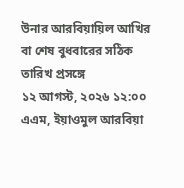উনার আরবিয়ায়িল আখির বা শেষ বুধবারের সঠিক তারিখ প্রসঙ্গে
১২ আগস্ট, ২০২৬ ১২:০০ এএম, ইয়াওমুল আরবিয়া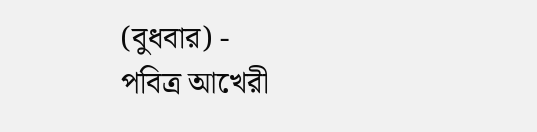(বুধবার) -
পবিত্র আখেরী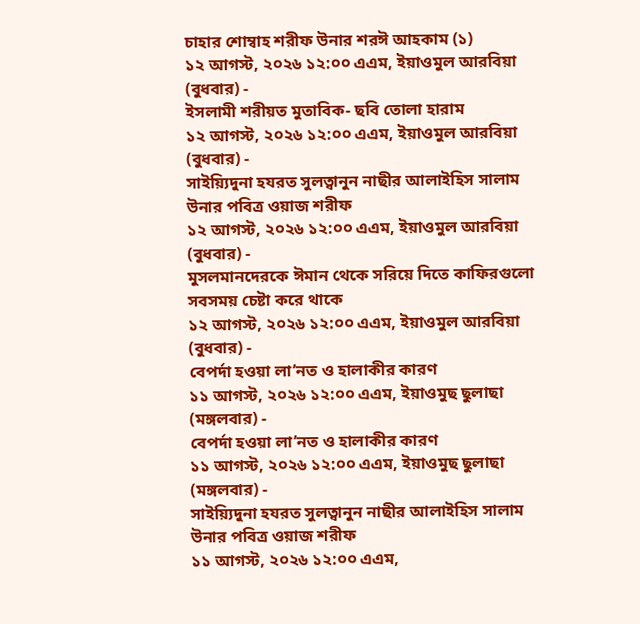চাহার শোম্বাহ শরীফ উনার শরঈ আহকাম (১)
১২ আগস্ট, ২০২৬ ১২:০০ এএম, ইয়াওমুল আরবিয়া (বুধবার) -
ইসলামী শরীয়ত মুতাবিক- ছবি তোলা হারাম
১২ আগস্ট, ২০২৬ ১২:০০ এএম, ইয়াওমুল আরবিয়া (বুধবার) -
সাইয়্যিদুনা হযরত সুলত্বানুন নাছীর আলাইহিস সালাম উনার পবিত্র ওয়াজ শরীফ
১২ আগস্ট, ২০২৬ ১২:০০ এএম, ইয়াওমুল আরবিয়া (বুধবার) -
মুসলমানদেরকে ঈমান থেকে সরিয়ে দিতে কাফিরগুলো সবসময় চেষ্টা করে থাকে
১২ আগস্ট, ২০২৬ ১২:০০ এএম, ইয়াওমুল আরবিয়া (বুধবার) -
বেপর্দা হওয়া লা’নত ও হালাকীর কারণ
১১ আগস্ট, ২০২৬ ১২:০০ এএম, ইয়াওমুছ ছুলাছা (মঙ্গলবার) -
বেপর্দা হওয়া লা’নত ও হালাকীর কারণ
১১ আগস্ট, ২০২৬ ১২:০০ এএম, ইয়াওমুছ ছুলাছা (মঙ্গলবার) -
সাইয়্যিদুনা হযরত সুলত্বানুন নাছীর আলাইহিস সালাম উনার পবিত্র ওয়াজ শরীফ
১১ আগস্ট, ২০২৬ ১২:০০ এএম,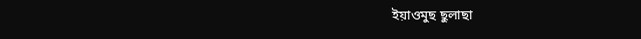ইয়াওমুছ ছুলাছা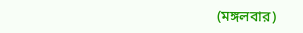(মঙ্গলবার)